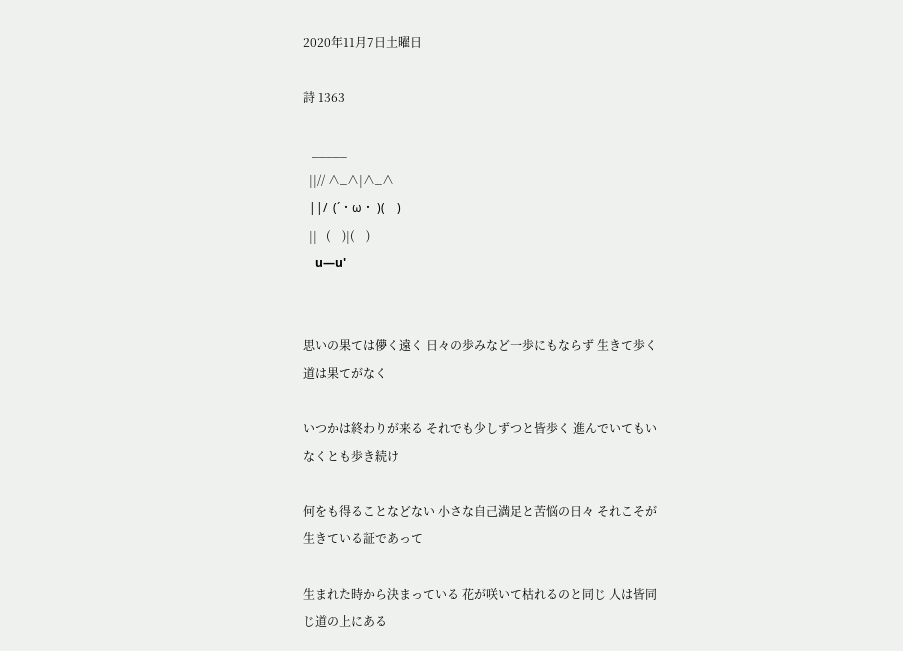2020年11月7日土曜日

詩 1363

   _____
  ||// ∧_∧|∧_∧
  ||/  (´・ω・ )(    )
  ||   (    )|(    )
    u―u'


思いの果ては儚く遠く 日々の歩みなど一歩にもならず 生きて歩く道は果てがなく

いつかは終わりが来る それでも少しずつと皆歩く 進んでいてもいなくとも歩き続け

何をも得ることなどない 小さな自己満足と苦悩の日々 それこそが生きている証であって

生まれた時から決まっている 花が咲いて枯れるのと同じ 人は皆同じ道の上にある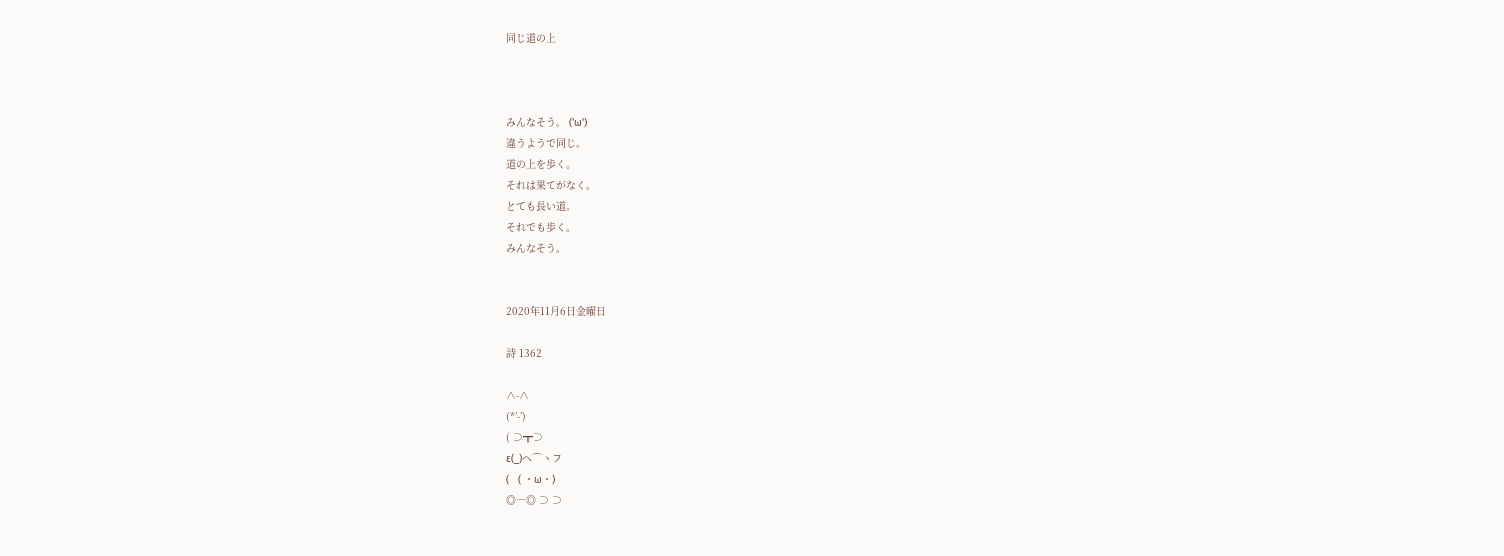同じ道の上



みんなそう。 ('ω')
違うようで同じ。
道の上を歩く。
それは果てがなく。
とても長い道。
それでも歩く。
みんなそう。


2020年11月6日金曜日

詩 1362

∧-∧
(*’-’)
( ⊃┳⊃
ε(_)ヘ⌒ヽフ
(   ( ・ω・)
◎―◎ ⊃ ⊃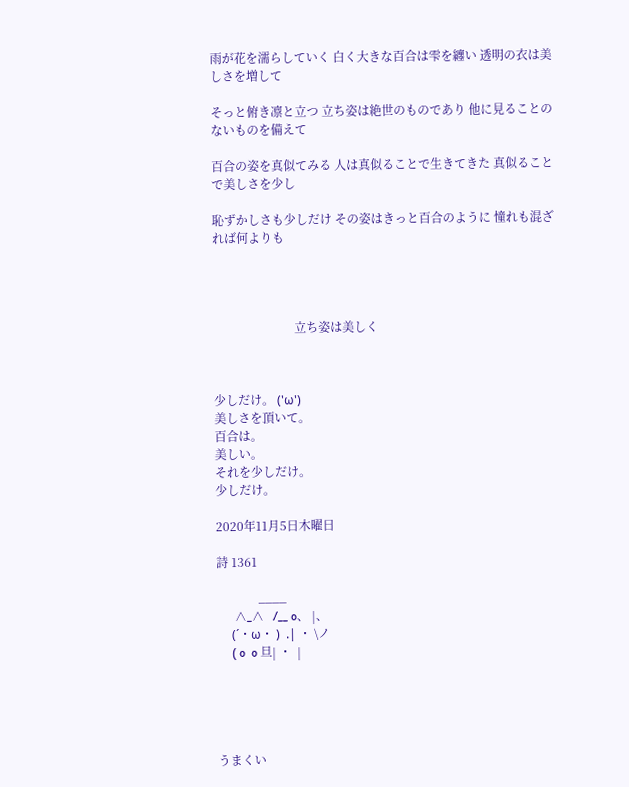雨が花を濡らしていく 白く大きな百合は雫を纏い 透明の衣は美しさを増して

そっと俯き凛と立つ 立ち姿は絶世のものであり 他に見ることのないものを備えて

百合の姿を真似てみる 人は真似ることで生きてきた 真似ることで美しさを少し

恥ずかしさも少しだけ その姿はきっと百合のように 憧れも混ざれば何よりも




                           立ち姿は美しく



少しだけ。 ('ω')
美しさを頂いて。
百合は。
美しい。
それを少しだけ。
少しだけ。

2020年11月5日木曜日

詩 1361

              ____
      ∧_∧   /__ o、 |、
     (´・ω・ )  .| ・ \ノ
     ( o  o 旦| ・  |





うまくい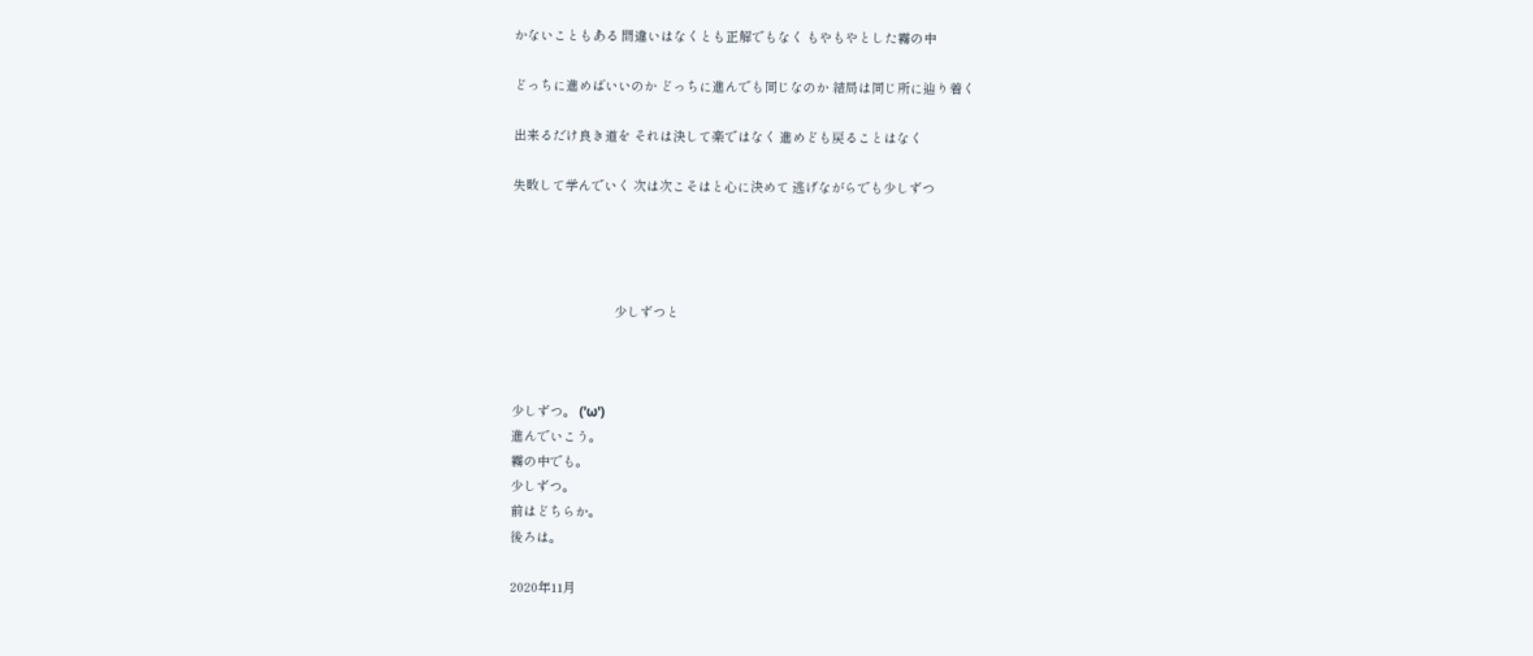かないこともある 間違いはなくとも正解でもなく もやもやとした霧の中

どっちに進めばいいのか どっちに進んでも同じなのか 結局は同じ所に辿り着く

出来るだけ良き道を それは決して楽ではなく 進めども戻ることはなく

失敗して学んでいく 次は次こそはと心に決めて 逃げながらでも少しずつ




                                  少しずつと



少しずつ。 ('ω')
進んでいこう。
霧の中でも。
少しずつ。
前はどちらか。
後ろは。

2020年11月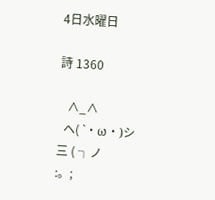4日水曜日

詩 1360

   ∧_∧
  ヘ( `・ω・)シ
三 ( ┐ノ
:。;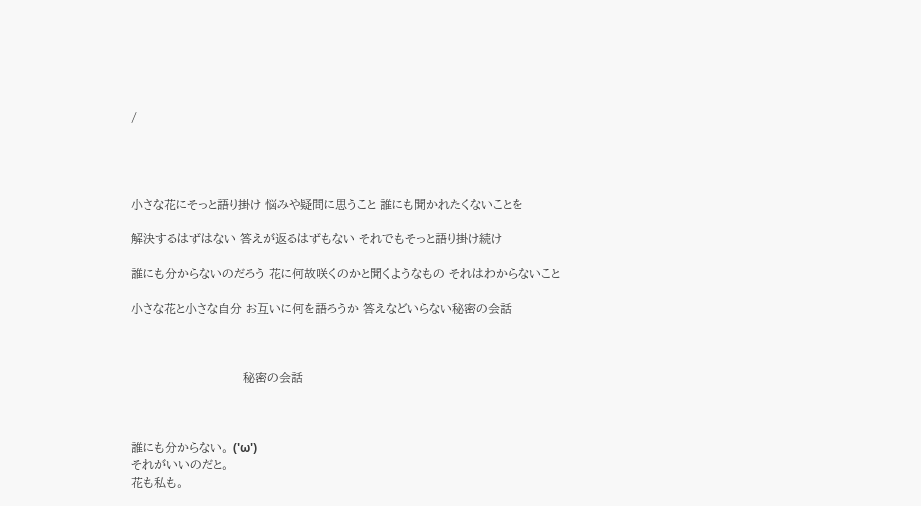/




小さな花にそっと語り掛け 悩みや疑問に思うこと 誰にも聞かれたくないことを

解決するはずはない 答えが返るはずもない それでもそっと語り掛け続け

誰にも分からないのだろう 花に何故咲くのかと聞くようなもの それはわからないこと

小さな花と小さな自分 お互いに何を語ろうか 答えなどいらない秘密の会話



                            秘密の会話



誰にも分からない。 ('ω')
それがいいのだと。
花も私も。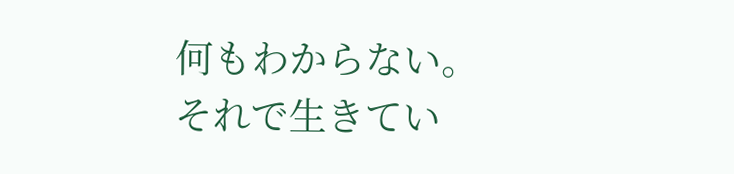何もわからない。
それで生きてい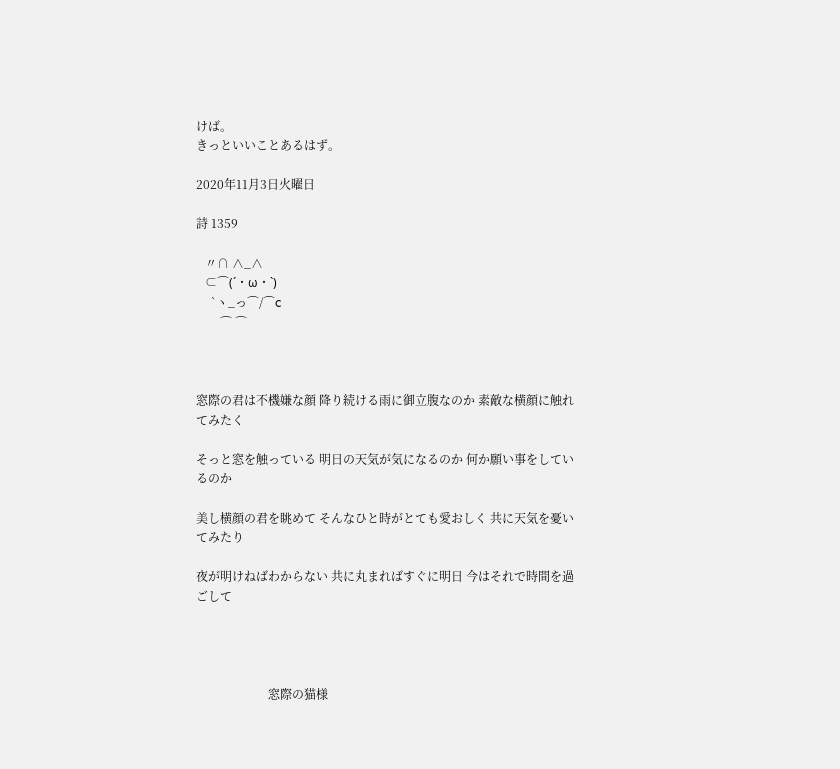けば。
きっといいことあるはず。

2020年11月3日火曜日

詩 1359

   〃∩ ∧_∧
   ⊂⌒(´・ω・`)
     `ヽ_っ⌒/⌒c
        ⌒ ⌒



窓際の君は不機嫌な顔 降り続ける雨に御立腹なのか 素敵な横顔に触れてみたく

そっと窓を触っている 明日の天気が気になるのか 何か願い事をしているのか

美し横顔の君を眺めて そんなひと時がとても愛おしく 共に天気を憂いてみたり

夜が明けねばわからない 共に丸まればすぐに明日 今はそれで時間を過ごして




                        窓際の猫様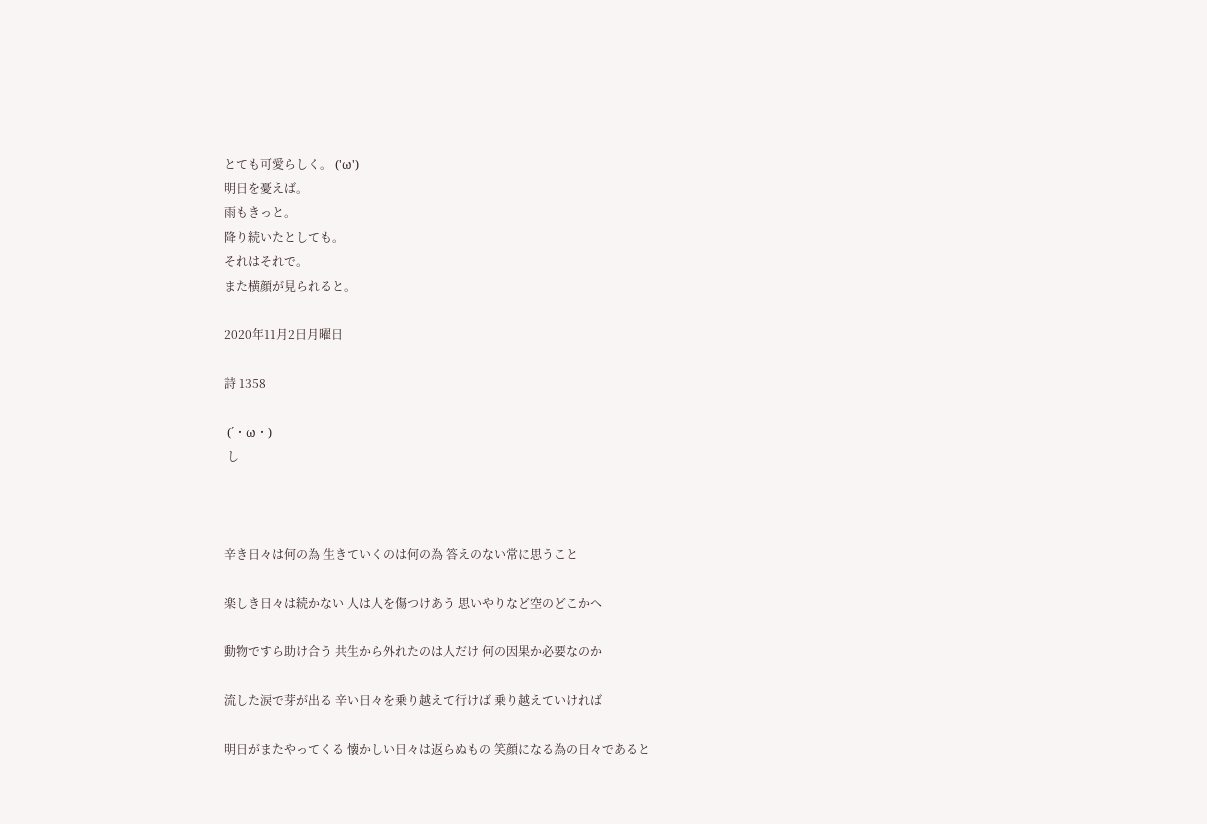とても可愛らしく。 ('ω')
明日を憂えば。
雨もきっと。
降り続いたとしても。
それはそれで。
また横顔が見られると。

2020年11月2日月曜日

詩 1358

 (´・ω・)
 し



辛き日々は何の為 生きていくのは何の為 答えのない常に思うこと

楽しき日々は続かない 人は人を傷つけあう 思いやりなど空のどこかへ

動物ですら助け合う 共生から外れたのは人だけ 何の因果か必要なのか

流した涙で芽が出る 辛い日々を乗り越えて行けば 乗り越えていければ

明日がまたやってくる 懐かしい日々は返らぬもの 笑顔になる為の日々であると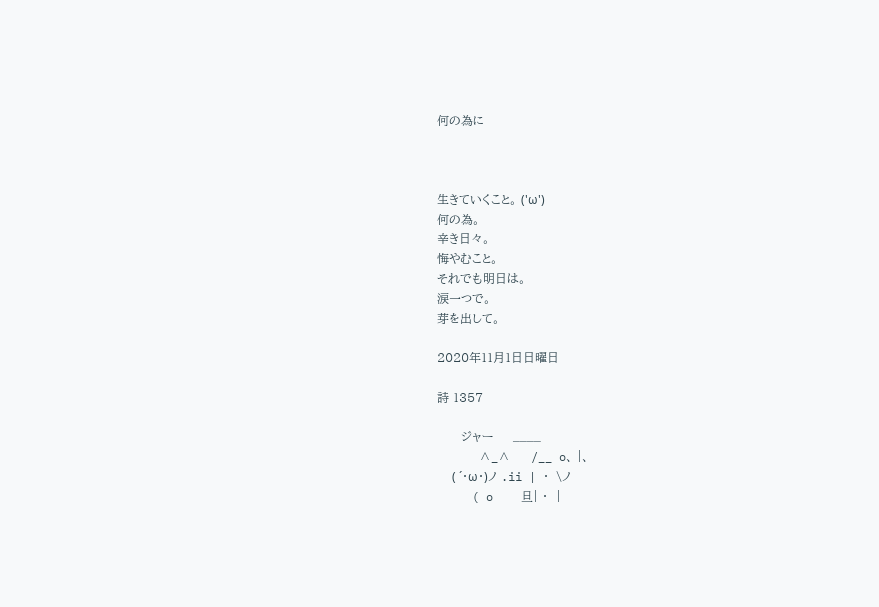何の為に



生きていくこと。 ('ω')
何の為。
辛き日々。
悔やむこと。
それでも明日は。
涙一つで。
芽を出して。

2020年11月1日日曜日

詩 1357

      ジャー     ____
      ∧_∧   /__ o、 |、
     ( ´・ω・)ノ .ii | ・ \ノ
     ( o    旦| ・  |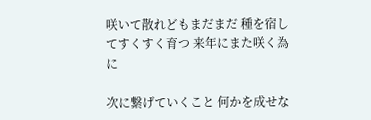咲いて散れどもまだまだ 種を宿してすくすく育つ 来年にまた咲く為に

次に繋げていくこと 何かを成せな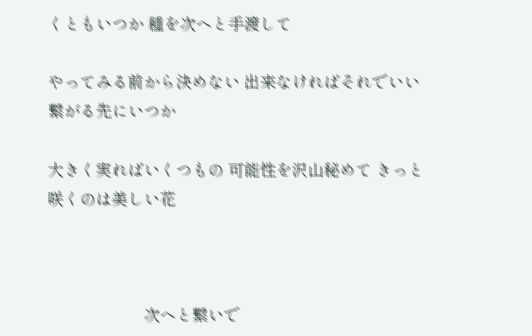くともいつか 種を次へと手渡して

やってみる前から決めない 出来なければそれでいい 繋がる先にいつか

大きく実ればいくつもの 可能性を沢山秘めて きっと咲くのは美しい花



                        次へと繋いで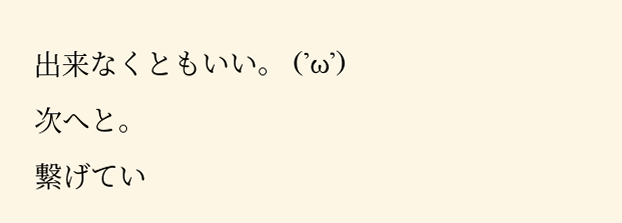出来なくともいい。 ('ω')
次へと。
繋げてい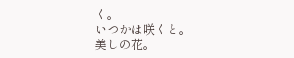く。
いつかは咲くと。
美しの花。